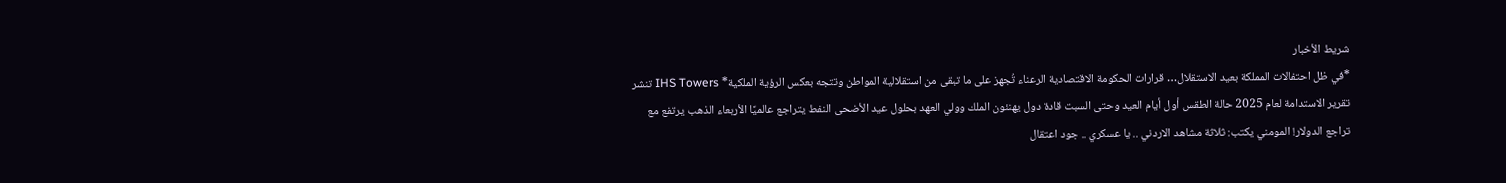شريط الأخبار
*في ظل احتفالات المملكة بعيد الاستقلال… قرارات الحكومة الاقتصادية الرعناء تُجهز على ما تبقى من استقلالية المواطن وتتجه بعكس الرؤية الملكية* IHS Towers تنشر تقرير الاستدامة لعام 2025 حالة الطقس أول أيام العيد وحتى السبت قادة دول يهنئون الملك وولي العهد بحلول عيد الأضحى النفط يتراجع عالميًا الأربعاء الذهب يرتفع مع تراجع الدولار! المومني يكتب: ثلاثة مشاهد الاردني .. يا عسكري .. جود اعتقال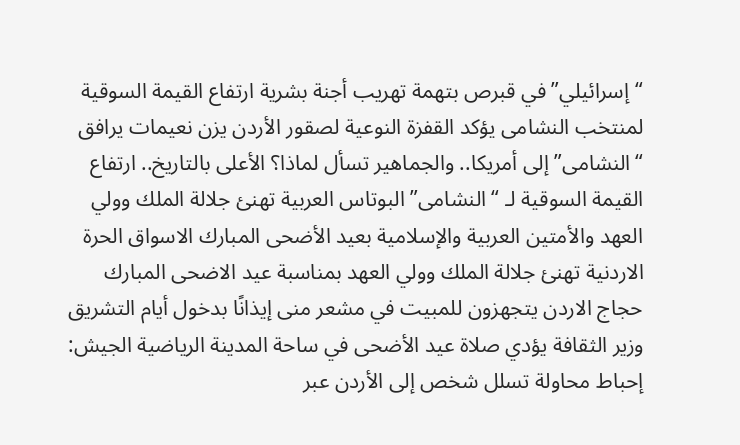“إسرائيلي” في قبرص بتهمة تهريب أجنة بشرية ارتفاع القيمة السوقية لمنتخب النشامى يؤكد القفزة النوعية لصقور الأردن يزن نعيمات يرافق “النشامى” إلى أمريكا.. والجماهير تسأل لماذا؟ الأعلى بالتاريخ.. ارتفاع القيمة السوقية لـ “النشامى” البوتاس العربية تهنئ جلالة الملك وولي العهد والأمتين العربية والإسلامية بعيد الأضحى المبارك الاسواق الحرة الاردنية تهنئ جلالة الملك وولي العهد بمناسبة عيد الاضحى المبارك حجاج الاردن يتجهزون للمبيت في مشعر منى إيذانًا بدخول أيام التشريق وزير الثقافة يؤدي صلاة عيد الأضحى في ساحة المدينة الرياضية الجيش: إحباط محاولة تسلل شخص إلى الأردن عبر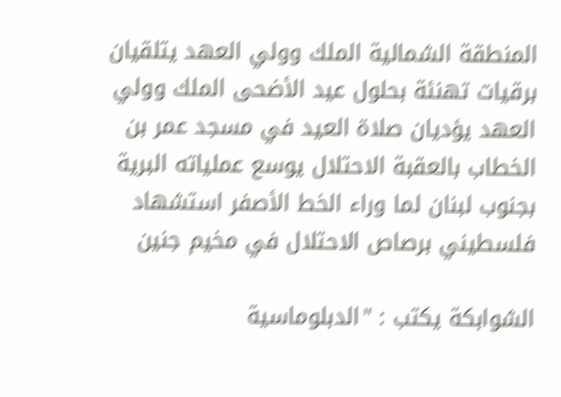المنطقة الشمالية الملك وولي العهد يتلقيان برقيات تهنئة بحلول عيد الأضحى الملك وولي العهد يؤديان صلاة العيد في مسجد عمر بن الخطاب بالعقبة الاحتلال يوسع عملياته البرية بجنوب لبنان لما وراء الخط الأصفر استشهاد فلسطيني برصاص الاحتلال في مخيم جنين

الشوابكة يكتب : "الدبلوماسية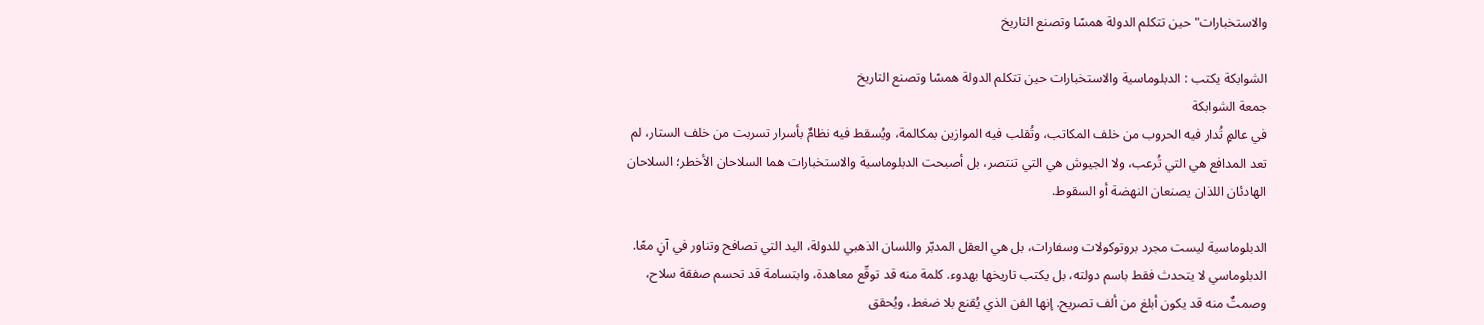والاستخبارات" حين تتكلم الدولة همسًا وتصنع التاريخ

الشوابكة يكتب : الدبلوماسية والاستخبارات حين تتكلم الدولة همسًا وتصنع التاريخ
جمعة الشوابكة
في عالمٍ تُدار فيه الحروب من خلف المكاتب، وتُقلب فيه الموازين بمكالمة، ويُسقط فيه نظامٌ بأسرار تسربت من خلف الستار، لم تعد المدافع هي التي تُرعب، ولا الجيوش هي التي تنتصر، بل أصبحت الدبلوماسية والاستخبارات هما السلاحان الأخطر؛ السلاحان الهادئان اللذان يصنعان النهضة أو السقوط.

الدبلوماسية ليست مجرد بروتوكولات وسفارات، بل هي العقل المدبّر واللسان الذهبي للدولة، اليد التي تصافح وتناور في آنٍ معًا. الدبلوماسي لا يتحدث فقط باسم دولته، بل يكتب تاريخها بهدوء. كلمة منه قد توقّع معاهدة، وابتسامة قد تحسم صفقة سلاح، وصمتٌ منه قد يكون أبلغ من ألف تصريح. إنها الفن الذي يُقنع بلا ضغط، ويُحقق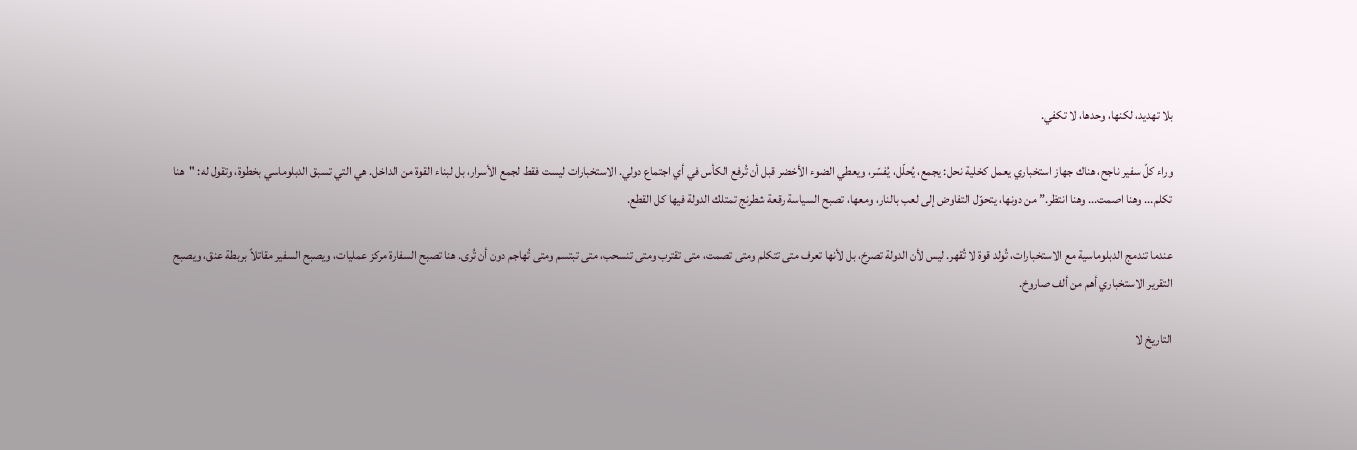بلا تهديد، لكنها، وحدها، لا تكفي.

وراء كلّ سفير ناجح، هناك جهاز استخباري يعمل كخلية نحل: يجمع، يُحلّل، يُفسّر، ويعطي الضوء الأخضر قبل أن تُرفع الكأس في أي اجتماع دولي. الاستخبارات ليست فقط لجمع الأسرار، بل لبناء القوة من الداخل. هي التي تسبق الدبلوماسي بخطوة، وتقول له: "هنا تكلم... وهنا اصمت... وهنا انتظر.” من دونها، يتحوّل التفاوض إلى لعب بالنار، ومعها، تصبح السياسة رقعة شطرنج تمتلك الدولة فيها كل القطع.

عندما تندمج الدبلوماسية مع الاستخبارات، تُولد قوة لا تُقهر. ليس لأن الدولة تصرخ، بل لأنها تعرف متى تتكلم ومتى تصمت، متى تقترب ومتى تنسحب، متى تبتسم ومتى تُهاجم دون أن تُرى. هنا تصبح السفارة مركز عمليات، ويصبح السفير مقاتلاً بربطة عنق، ويصبح التقرير الاستخباري أهم من ألف صاروخ.

التاريخ لا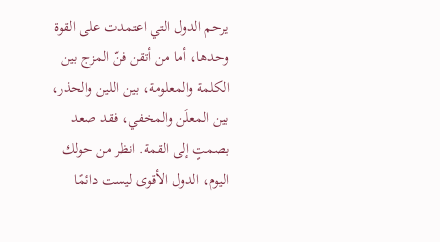يرحم الدول التي اعتمدت على القوة وحدها، أما من أتقن فنّ المزج بين الكلمة والمعلومة، بين اللين والحذر، بين المعلَن والمخفي، فقد صعد بصمتٍ إلى القمة. انظر من حولك اليوم، الدول الأقوى ليست دائمًا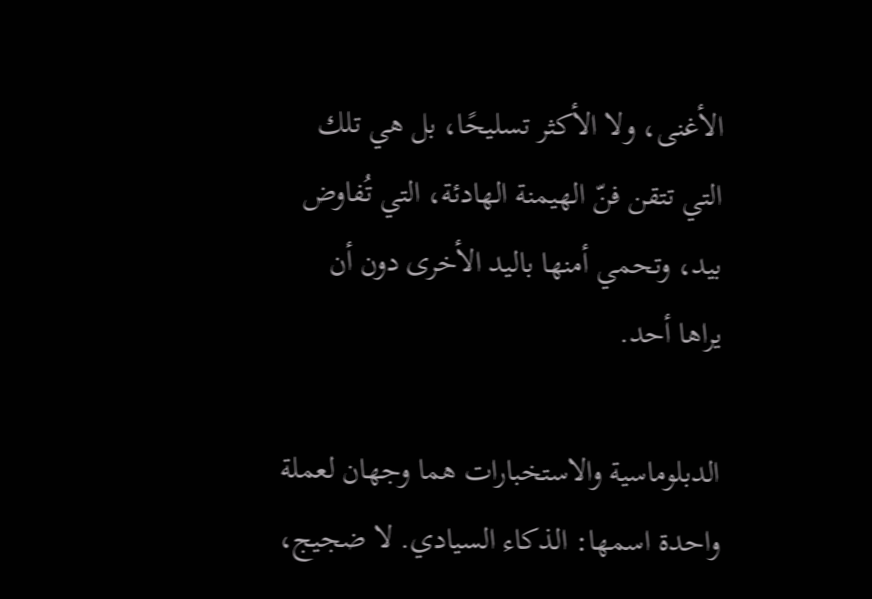الأغنى، ولا الأكثر تسليحًا، بل هي تلك التي تتقن فنّ الهيمنة الهادئة، التي تُفاوض بيد، وتحمي أمنها باليد الأخرى دون أن يراها أحد.

الدبلوماسية والاستخبارات هما وجهان لعملة واحدة اسمها: الذكاء السيادي. لا ضجيج،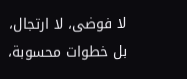لا فوضى، لا ارتجال، بل خطوات محسوبة،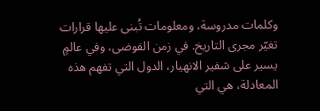وكلمات مدروسة، ومعلومات تُبنى عليها قرارات تغيّر مجرى التاريخ. في زمن الفوضى، وفي عالمٍ يسير على شفير الانهيار، الدول التي تفهم هذه المعادلة، هي التي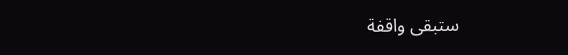ستبقى واقفة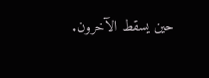حين يسقط الآخرون.